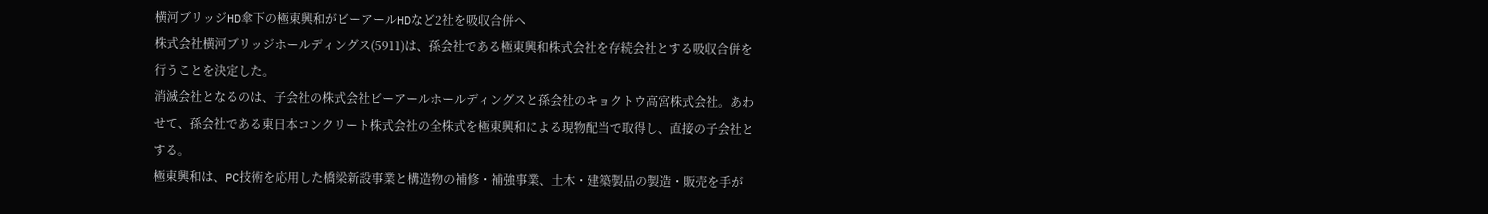横河ブリッジHD傘下の極東興和がビーアールHDなど2社を吸収合併へ
株式会社横河ブリッジホールディングス(5911)は、孫会社である極東興和株式会社を存続会社とする吸収合併を行うことを決定した。
消滅会社となるのは、子会社の株式会社ビーアールホールディングスと孫会社のキョクトウ高宮株式会社。あわせて、孫会社である東日本コンクリート株式会社の全株式を極東興和による現物配当で取得し、直接の子会社とする。
極東興和は、PC技術を応用した橋梁新設事業と構造物の補修・補強事業、土木・建築製品の製造・販売を手が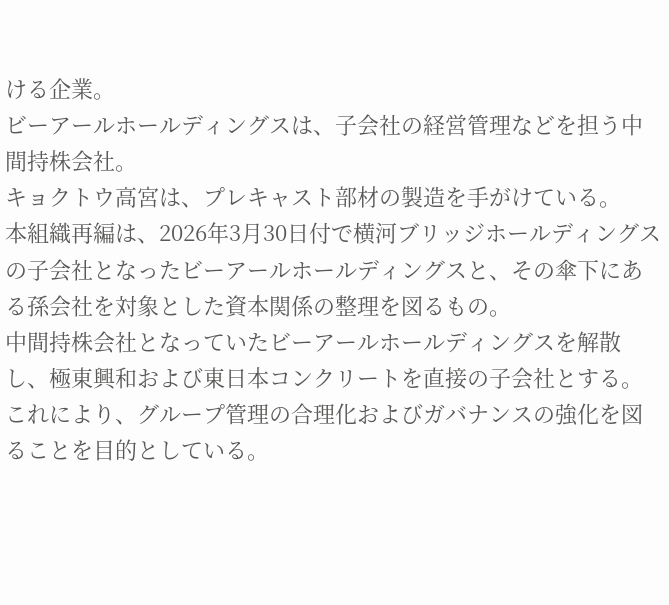ける企業。
ビーアールホールディングスは、子会社の経営管理などを担う中間持株会社。
キョクトウ高宮は、プレキャスト部材の製造を手がけている。
本組織再編は、2026年3月30日付で横河ブリッジホールディングスの子会社となったビーアールホールディングスと、その傘下にある孫会社を対象とした資本関係の整理を図るもの。
中間持株会社となっていたビーアールホールディングスを解散し、極東興和および東日本コンクリートを直接の子会社とする。これにより、グループ管理の合理化およびガバナンスの強化を図ることを目的としている。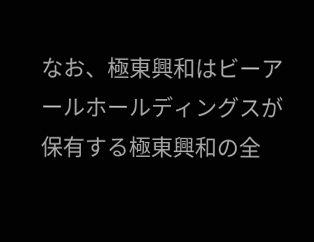なお、極東興和はビーアールホールディングスが保有する極東興和の全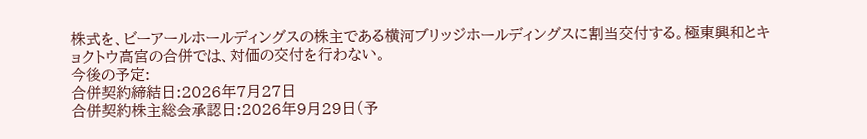株式を、ビーアールホールディングスの株主である横河ブリッジホールディングスに割当交付する。極東興和とキョクトウ高宮の合併では、対価の交付を行わない。
今後の予定:
合併契約締結日:2026年7月27日
合併契約株主総会承認日:2026年9月29日(予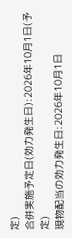定)
合併実施予定日(効力発生日):2026年10月1日(予定)
現物配当の効力発生日:2026年10月1日